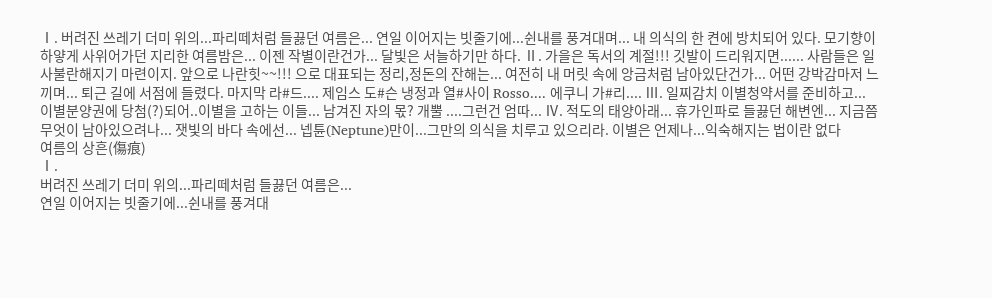Ⅰ. 버려진 쓰레기 더미 위의...파리떼처럼 들끓던 여름은... 연일 이어지는 빗줄기에...쉰내를 풍겨대며... 내 의식의 한 켠에 방치되어 있다. 모기향이 하얗게 사위어가던 지리한 여름밤은... 이젠 작별이란건가... 달빛은 서늘하기만 하다. Ⅱ. 가을은 독서의 계절!!! 깃발이 드리워지면...... 사람들은 일사불란해지기 마련이지. 앞으로 나란힛~~!!! 으로 대표되는 정리,정돈의 잔해는... 여전히 내 머릿 속에 앙금처럼 남아있단건가... 어떤 강박감마저 느끼며... 퇴근 길에 서점에 들렸다. 마지막 라#드.... 제임스 도#슨 냉정과 열#사이 Rosso.... 에쿠니 가#리.... Ⅲ. 일찌감치 이별청약서를 준비하고... 이별분양권에 당첨(?)되어..이별을 고하는 이들... 남겨진 자의 몫? 개뿔 ....그런건 엄따... Ⅳ. 적도의 태양아래... 휴가인파로 들끓던 해변엔... 지금쯤 무엇이 남아있으려나... 잿빛의 바다 속에선... 넵튠(Neptune)만이...그만의 의식을 치루고 있으리라. 이별은 언제나...익숙해지는 법이란 없다
여름의 상흔(傷痕)
Ⅰ.
버려진 쓰레기 더미 위의...파리떼처럼 들끓던 여름은...
연일 이어지는 빗줄기에...쉰내를 풍겨대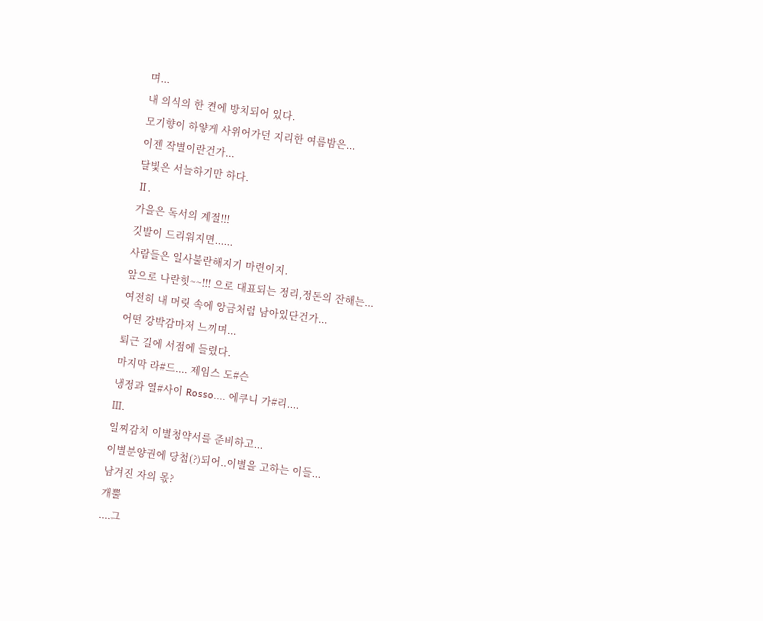며...
내 의식의 한 켠에 방치되어 있다.
모기향이 하얗게 사위어가던 지리한 여름밤은...
이젠 작별이란건가...
달빛은 서늘하기만 하다.
Ⅱ.
가을은 독서의 계절!!!
깃발이 드리워지면......
사람들은 일사불란해지기 마련이지.
앞으로 나란힛~~!!! 으로 대표되는 정리,정돈의 잔해는...
여전히 내 머릿 속에 앙금처럼 남아있단건가...
어떤 강박감마저 느끼며...
퇴근 길에 서점에 들렸다.
마지막 라#드.... 제임스 도#슨
냉정과 열#사이 Rosso.... 에쿠니 가#리....
Ⅲ.
일찌감치 이별청약서를 준비하고...
이별분양권에 당첨(?)되어..이별을 고하는 이들...
남겨진 자의 몫?
개뿔
....그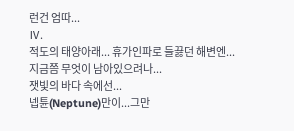런건 엄따...
Ⅳ.
적도의 태양아래... 휴가인파로 들끓던 해변엔...
지금쯤 무엇이 남아있으려나...
잿빛의 바다 속에선...
넵튠(Neptune)만이...그만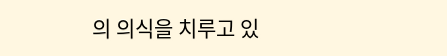의 의식을 치루고 있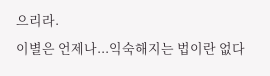으리라.
이별은 언제나...익숙해지는 법이란 없다